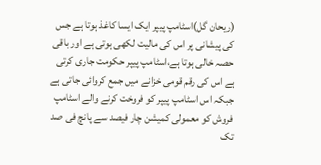(ریحان گل)اسٹامپ پیپر ایک ایسا کاغذ ہوتا ہے جس کی پیشانی پر اس کی مالیت لکھی ہوتی ہے اور باقی حصہ خالی ہوتا ہے،اسٹامپ پیپر حکومت جاری کرتی ہے اس کی رقم قومی خزانے میں جمع کروائی جاتی ہے جبکہ اس اسٹامپ پیپر کو فروخت کرنے والے اسٹامپ فروش کو معمولی کمیشن چار فیصد سے پانچ فی صد تک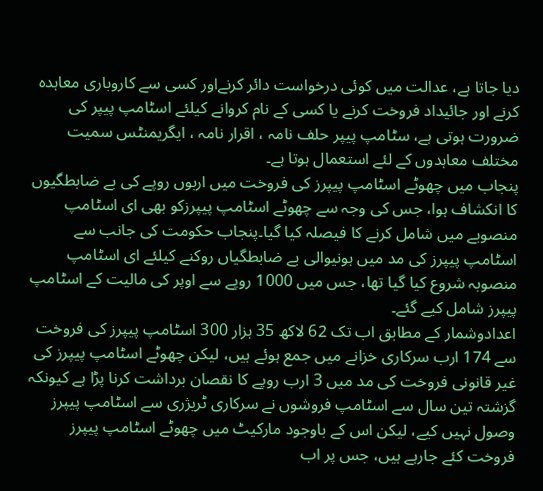دیا جاتا ہے، عدالت میں کوئی درخواست دائر کرنےاور کسی سے کاروباری معاہدہ کرنے اور جائیداد فروخت کرنے یا کسی کے نام کروانے کیلئے اسٹامپ پیپر کی ضرورت ہوتی ہے، سٹامپ پیپر حلف نامہ ، اقرار نامہ ، ایگریمنٹس سمیت مختلف معاہدوں کے لئے استعمال ہوتا ہے۔
پنجاب میں چھوٹے اسٹامپ پیپرز کی فروخت میں اربوں روپے کی بے ضابطگیوں کا انکشاف ہوا، جس کی وجہ سے چھوٹے اسٹامپ پیپرزکو بھی ای اسٹامپ منصوبے میں شامل کرنے کا فیصلہ کیا گیا۔پنجاب حکومت کی جانب سے اسٹامپ پیپرز کی مد میں ہونیوالی بے ضابطگیاں روکنے کیلئے ای اسٹامپ منصوبہ شروع کیا گیا تھا، جس میں 1000 روپے سے اوپر کی مالیت کے اسٹامپ پیپرز شامل کیے گئے۔
اعدادوشمار کے مطابق اب تک 62 لاکھ 35 ہزار 300 اسٹامپ پیپرز کی فروخت سے 174 ارب سرکاری خزانے میں جمع ہوئے ہیں، لیکن چھوٹے اسٹامپ پیپرز کی غیر قانونی فروخت کی مد میں 3 ارب روپے کا نقصان برداشت کرنا پڑا ہے کیونکہ گزشتہ تین سال سے اسٹامپ فروشوں نے سرکاری ٹریژری سے اسٹامپ پیپرز وصول نہیں کیے، لیکن اس کے باوجود مارکیٹ میں چھوٹے اسٹامپ پیپرز فروخت کئے جارہے ہیں، جس پر اب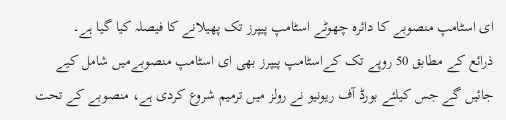ای اسٹامپ منصوبے کا دائرہ چھوٹے اسٹامپ پیپرز تک پھیلانے کا فیصلہ کیا گیا ہے۔
ذرائع کے مطابق 50 روپے تک کےاسٹامپ پیپرز بھی ای اسٹامپ منصوبےمیں شامل کیے جائیں گے جس کیلئے بورڈ آف ریونیو نے رولز میں ترمیم شروع کردی ہے، منصوبے کے تحت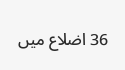36 اضلاع میں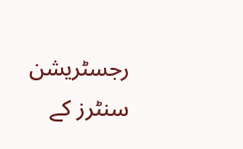رجسٹریشن سنٹرز کے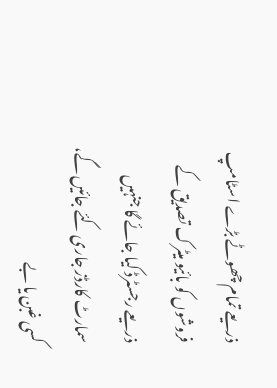ذریعے تمام چھوٹے بڑے اسٹامپ فروشوں کو بائیو میٹرک تصدیق کے ذریعے رجسٹرڈ کیا جائے گا جنہیں سمارٹ کارڈز جاری کئے جائیں گے، کسی غبن یا بے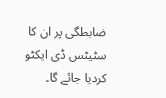ضابطگی پر ان کا سٹیٹس ڈی ایکٹو کردیا جائے گا۔